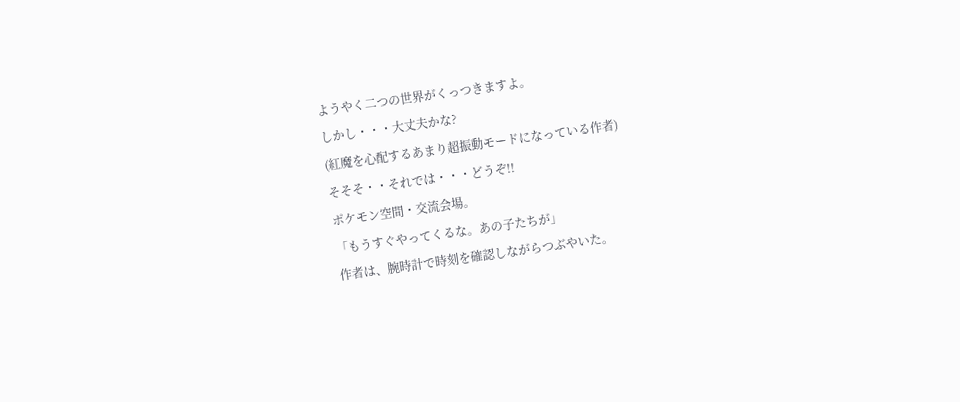ようやく二つの世界がくっつきますよ。
しかし・・・大丈夫かな?
(紅魔を心配するあまり超振動モードになっている作者)
そそそ・・それでは・・・どうぞ!!
ポケモン空間・交流会場。
「もうすぐやってくるな。あの子たちが」
作者は、腕時計で時刻を確認しながらつぶやいた。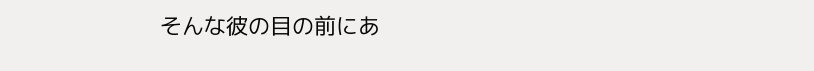そんな彼の目の前にあ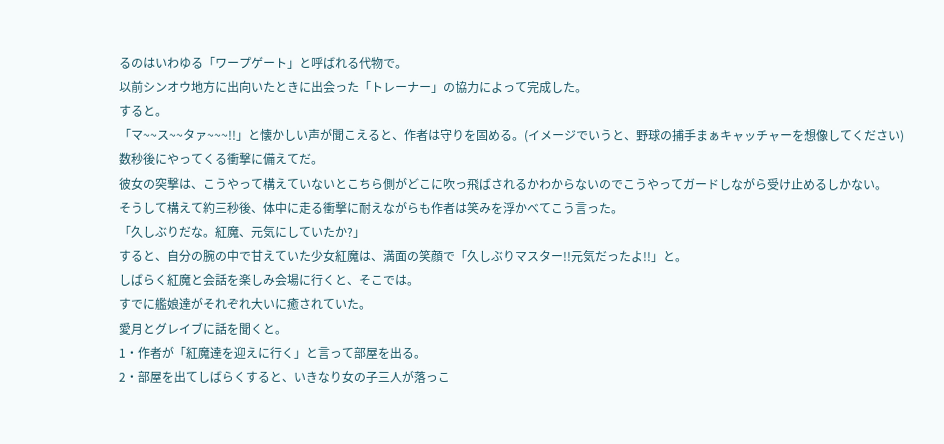るのはいわゆる「ワープゲート」と呼ばれる代物で。
以前シンオウ地方に出向いたときに出会った「トレーナー」の協力によって完成した。
すると。
「マ~~ス~~タァ~~~!!」と懐かしい声が聞こえると、作者は守りを固める。(イメージでいうと、野球の捕手まぁキャッチャーを想像してください)
数秒後にやってくる衝撃に備えてだ。
彼女の突撃は、こうやって構えていないとこちら側がどこに吹っ飛ばされるかわからないのでこうやってガードしながら受け止めるしかない。
そうして構えて約三秒後、体中に走る衝撃に耐えながらも作者は笑みを浮かべてこう言った。
「久しぶりだな。紅魔、元気にしていたか?」
すると、自分の腕の中で甘えていた少女紅魔は、満面の笑顔で「久しぶりマスター!!元気だったよ!!」と。
しばらく紅魔と会話を楽しみ会場に行くと、そこでは。
すでに艦娘達がそれぞれ大いに癒されていた。
愛月とグレイブに話を聞くと。
1・作者が「紅魔達を迎えに行く」と言って部屋を出る。
2・部屋を出てしばらくすると、いきなり女の子三人が落っこ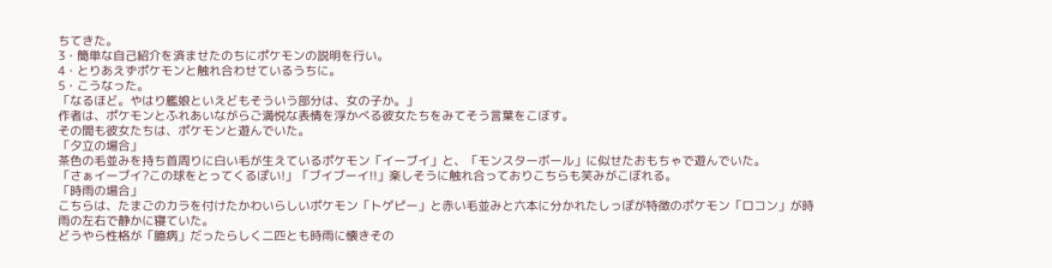ちてきた。
3・簡単な自己紹介を済ませたのちにポケモンの説明を行い。
4・とりあえずポケモンと触れ合わせているうちに。
5・こうなった。
「なるほど。やはり艦娘といえどもそういう部分は、女の子か。」
作者は、ポケモンとふれあいながらご満悦な表情を浮かべる彼女たちをみてそう言葉をこぼす。
その間も彼女たちは、ポケモンと遊んでいた。
「夕立の場合」
茶色の毛並みを持ち首周りに白い毛が生えているポケモン「イーブイ」と、「モンスターボール」に似せたおもちゃで遊んでいた。
「さぁイーブイ?この球をとってくるぽい!」「ブイブーイ!!」楽しそうに触れ合っておりこちらも笑みがこぼれる。
「時雨の場合」
こちらは、たまごのカラを付けたかわいらしいポケモン「トゲピー」と赤い毛並みと六本に分かれたしっぽが特徴のポケモン「ロコン」が時雨の左右で静かに寝ていた。
どうやら性格が「臆病」だったらしく二匹とも時雨に懐きその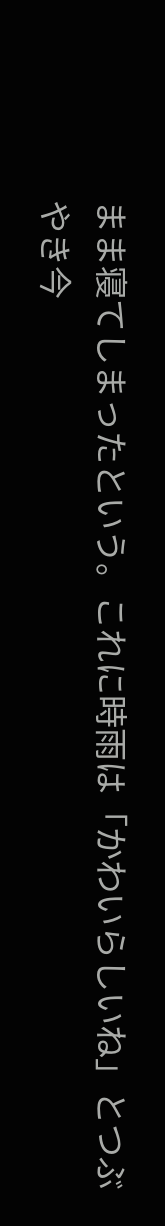まま寝てしまったという。これに時雨は「かわいらしいね」とつぶやき今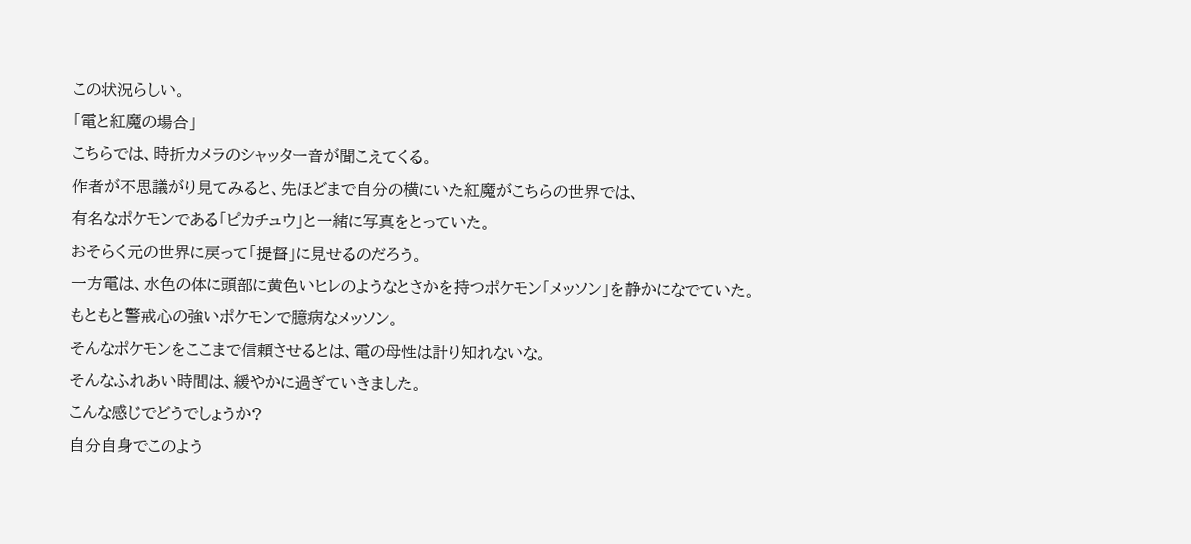この状況らしい。
「電と紅魔の場合」
こちらでは、時折カメラのシャッター音が聞こえてくる。
作者が不思議がり見てみると、先ほどまで自分の横にいた紅魔がこちらの世界では、
有名なポケモンである「ピカチュウ」と一緒に写真をとっていた。
おそらく元の世界に戻って「提督」に見せるのだろう。
一方電は、水色の体に頭部に黄色いヒレのようなとさかを持つポケモン「メッソン」を静かになでていた。もともと警戒心の強いポケモンで臆病なメッソン。
そんなポケモンをここまで信頼させるとは、電の母性は計り知れないな。
そんなふれあい時間は、緩やかに過ぎていきました。
こんな感じでどうでしょうか?
自分自身でこのよう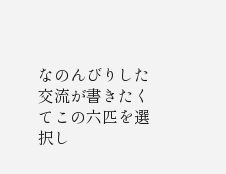なのんびりした交流が書きたくてこの六匹を選択し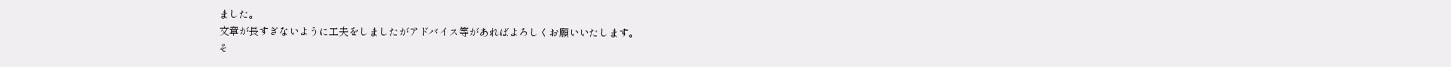ました。
文章が長すぎないように工夫をしましたがアドバイス等があればよろしくお願いいたします。
そ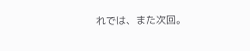れでは、また次回。